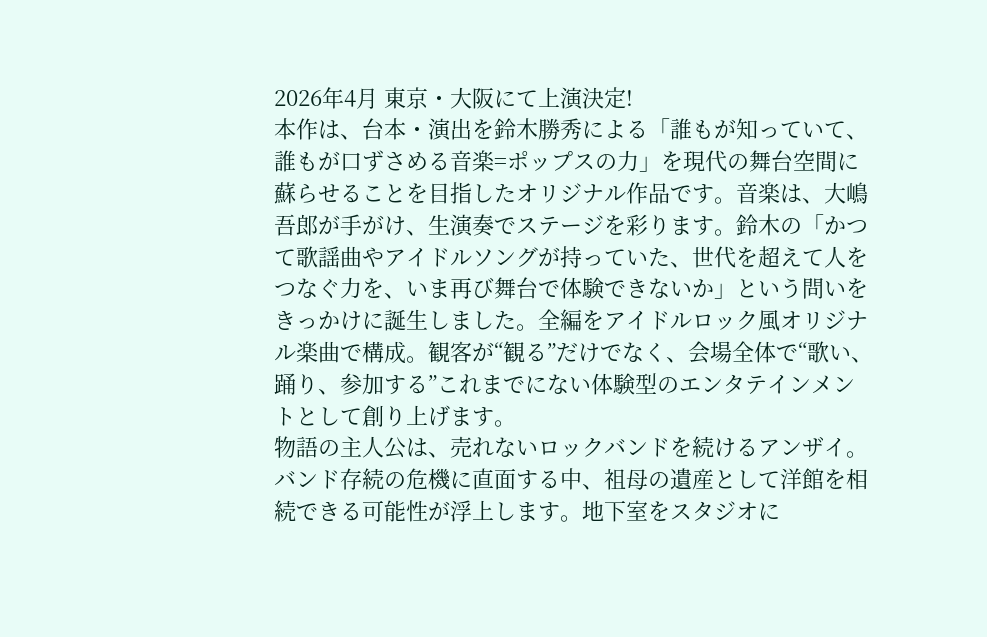2026年4月 東京・大阪にて上演決定!
本作は、台本・演出を鈴木勝秀による「誰もが知っていて、誰もが口ずさめる音楽=ポップスの力」を現代の舞台空間に蘇らせることを目指したオリジナル作品です。音楽は、大嶋吾郎が手がけ、生演奏でステージを彩ります。鈴木の「かつて歌謡曲やアイドルソングが持っていた、世代を超えて人をつなぐ力を、いま再び舞台で体験できないか」という問いをきっかけに誕生しました。全編をアイドルロック風オリジナル楽曲で構成。観客が“観る”だけでなく、会場全体で“歌い、踊り、参加する”これまでにない体験型のエンタテインメントとして創り上げます。
物語の主人公は、売れないロックバンドを続けるアンザイ。バンド存続の危機に直面する中、祖母の遺産として洋館を相続できる可能性が浮上します。地下室をスタジオに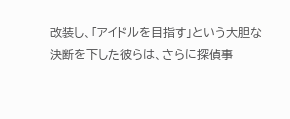改装し、「アイドルを目指す」という大胆な決断を下した彼らは、さらに探偵事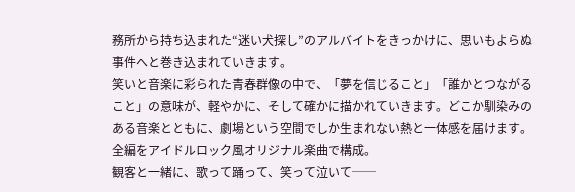務所から持ち込まれた“迷い犬探し”のアルバイトをきっかけに、思いもよらぬ事件へと巻き込まれていきます。
笑いと音楽に彩られた青春群像の中で、「夢を信じること」「誰かとつながること」の意味が、軽やかに、そして確かに描かれていきます。どこか馴染みのある音楽とともに、劇場という空間でしか生まれない熱と一体感を届けます。
全編をアイドルロック風オリジナル楽曲で構成。
観客と一緒に、歌って踊って、笑って泣いて──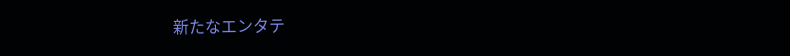新たなエンタテ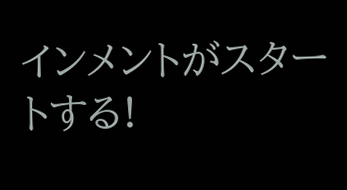インメントがスタートする!